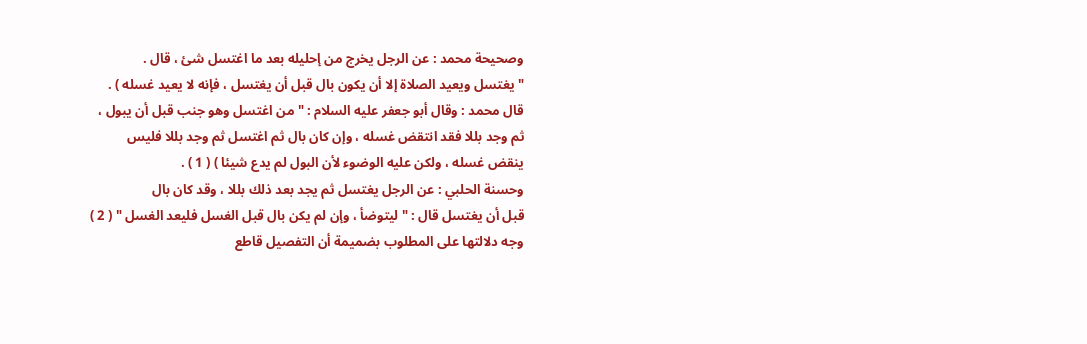وصحيحة محمد : عن الرجل يخرج من إحليله بعد ما اغتسل شئ ، قال .
" يغتسل ويعيد الصلاة إلا أن يكون بال قبل أن يغتسل ، فإنه لا يعيد غسله ) .
قال محمد : وقال أبو جعفر عليه السلام : " من اغتسل وهو جنب قبل أن يبول ،
ثم وجد بللا فقد انتقض غسله ، وإن كان بال ثم اغتسل ثم وجد بللا فليس
ينقض غسله ، ولكن عليه الوضوء لأن البول لم يدع شيئا ) ( 1 ) .
وحسنة الحلبي : عن الرجل يغتسل ثم يجد بعد ذلك بللا ، وقد كان بال
قبل أن يغتسل قال : " ليتوضأ ، وإن لم يكن بال قبل الغسل فليعد الغسل " ( 2 )
وجه دلالتها على المطلوب بضميمة أن التفصيل قاطع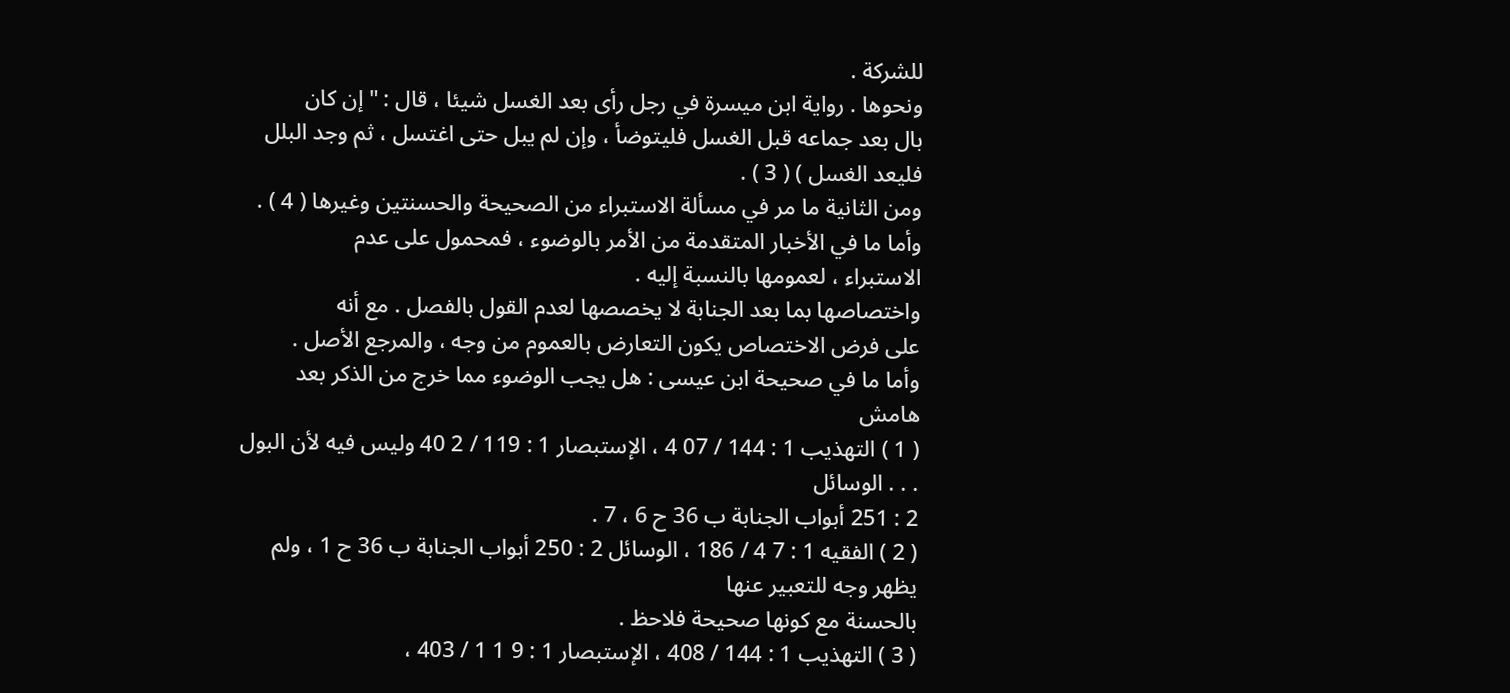للشركة .
ونحوها . رواية ابن ميسرة في رجل رأى بعد الغسل شيئا ، قال : " إن كان
بال بعد جماعه قبل الغسل فليتوضأ ، وإن لم يبل حتى اغتسل ، ثم وجد البلل
فليعد الغسل ) ( 3 ) .
ومن الثانية ما مر في مسألة الاستبراء من الصحيحة والحسنتين وغيرها ( 4 ) .
وأما ما في الأخبار المتقدمة من الأمر بالوضوء ، فمحمول على عدم
الاستبراء ، لعمومها بالنسبة إليه .
واختصاصها بما بعد الجنابة لا يخصصها لعدم القول بالفصل . مع أنه
على فرض الاختصاص يكون التعارض بالعموم من وجه ، والمرجع الأصل .
وأما ما في صحيحة ابن عيسى : هل يجب الوضوء مما خرج من الذكر بعد
هامش
( 1 ) التهذيب 1 : 144 / 07 4 ، الإستبصار 1 : 119 / 2 40 وليس فيه لأن البول . . . الوسائل
2 : 251 أبواب الجنابة ب 36 ح 6 ، 7 .
( 2 ) الفقيه 1 : 7 4 / 186 ، الوسائل 2 : 250 أبواب الجنابة ب 36 ح 1 ، ولم يظهر وجه للتعبير عنها
بالحسنة مع كونها صحيحة فلاحظ .
( 3 ) التهذيب 1 : 144 / 408 ، الإستبصار 1 : 9 1 1 / 403 ،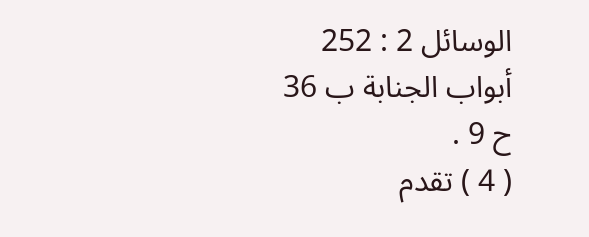الوسائل 2 : 252 أبواب الجنابة ب 36
ح 9 .
( 4 ) تقدم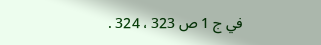في ج 1 ص 323 ، 324 .